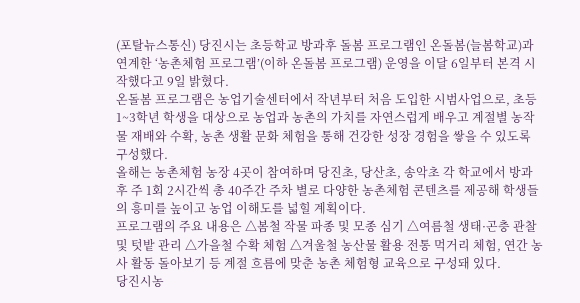(포탈뉴스통신) 당진시는 초등학교 방과후 돌봄 프로그램인 온돌봄(늘봄학교)과 연계한 ‘농촌체험 프로그램’(이하 온돌봄 프로그램) 운영을 이달 6일부터 본격 시작했다고 9일 밝혔다.
온돌봄 프로그램은 농업기술센터에서 작년부터 처음 도입한 시범사업으로, 초등 1~3학년 학생을 대상으로 농업과 농촌의 가치를 자연스럽게 배우고 계절별 농작물 재배와 수확, 농촌 생활 문화 체험을 통해 건강한 성장 경험을 쌓을 수 있도록 구성했다.
올해는 농촌체험 농장 4곳이 참여하며 당진초, 당산초, 송악초 각 학교에서 방과후 주 1회 2시간씩 총 40주간 주차 별로 다양한 농촌체험 콘텐츠를 제공해 학생들의 흥미를 높이고 농업 이해도를 넓힐 계획이다.
프로그램의 주요 내용은 △봄철 작물 파종 및 모종 심기 △여름철 생태·곤충 관찰 및 텃밭 관리 △가을철 수확 체험 △겨울철 농산물 활용 전통 먹거리 체험, 연간 농사 활동 돌아보기 등 계절 흐름에 맞춘 농촌 체험형 교육으로 구성돼 있다.
당진시농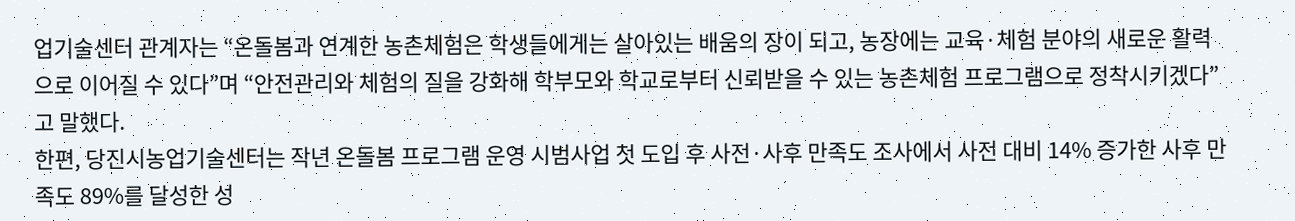업기술센터 관계자는 “온돌봄과 연계한 농촌체험은 학생들에게는 살아있는 배움의 장이 되고, 농장에는 교육·체험 분야의 새로운 활력으로 이어질 수 있다”며 “안전관리와 체험의 질을 강화해 학부모와 학교로부터 신뢰받을 수 있는 농촌체험 프로그램으로 정착시키겠다”고 말했다.
한편, 당진시농업기술센터는 작년 온돌봄 프로그램 운영 시범사업 첫 도입 후 사전·사후 만족도 조사에서 사전 대비 14% 증가한 사후 만족도 89%를 달성한 성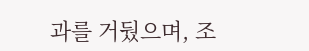과를 거뒀으며, 조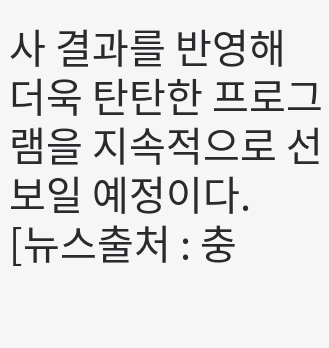사 결과를 반영해 더욱 탄탄한 프로그램을 지속적으로 선보일 예정이다.
[뉴스출처 : 충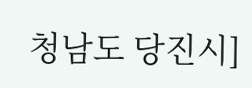청남도 당진시]